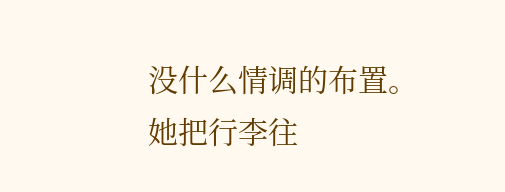没什么情调的布置。
她把行李往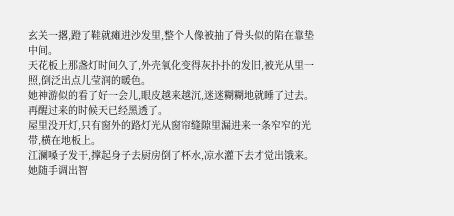玄关一撂,蹬了鞋就瘫进沙发里,整个人像被抽了骨头似的陷在靠垫中间。
天花板上那盏灯时间久了,外壳氧化变得灰扑扑的发旧,被光从里一照,倒泛出点儿莹润的暖色。
她神游似的看了好一会儿,眼皮越来越沉,迷迷糊糊地就睡了过去。
再醒过来的时候天已经黑透了。
屋里没开灯,只有窗外的路灯光从窗帘缝隙里漏进来一条窄窄的光带,横在地板上。
江澜嗓子发干,撑起身子去厨房倒了杯水,凉水灌下去才觉出饿来。
她随手调出智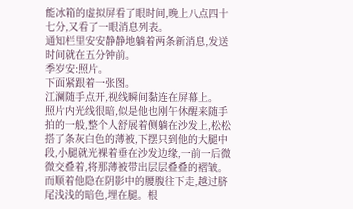能冰箱的虚拟屏看了眼时间,晚上八点四十七分,又看了一眼消息列表。
通知栏里安安静静地躺着两条新消息,发送时间就在五分钟前。
季岁安:照片。
下面紧跟着一张图。
江澜随手点开,视线瞬间黏连在屏幕上。
照片内光线很暗,似是他也刚午休醒来随手拍的一般,整个人舒展着侧躺在沙发上,松松搭了条灰白色的薄被,下摆只到他的大腿中段,小腿就光裸着垂在沙发边缘,一前一后微微交叠着,将那薄被带出层层叠叠的褶皱。
而顺着他隐在阴影中的腰腹往下走,越过脐尾浅浅的暗色,埋在腿。根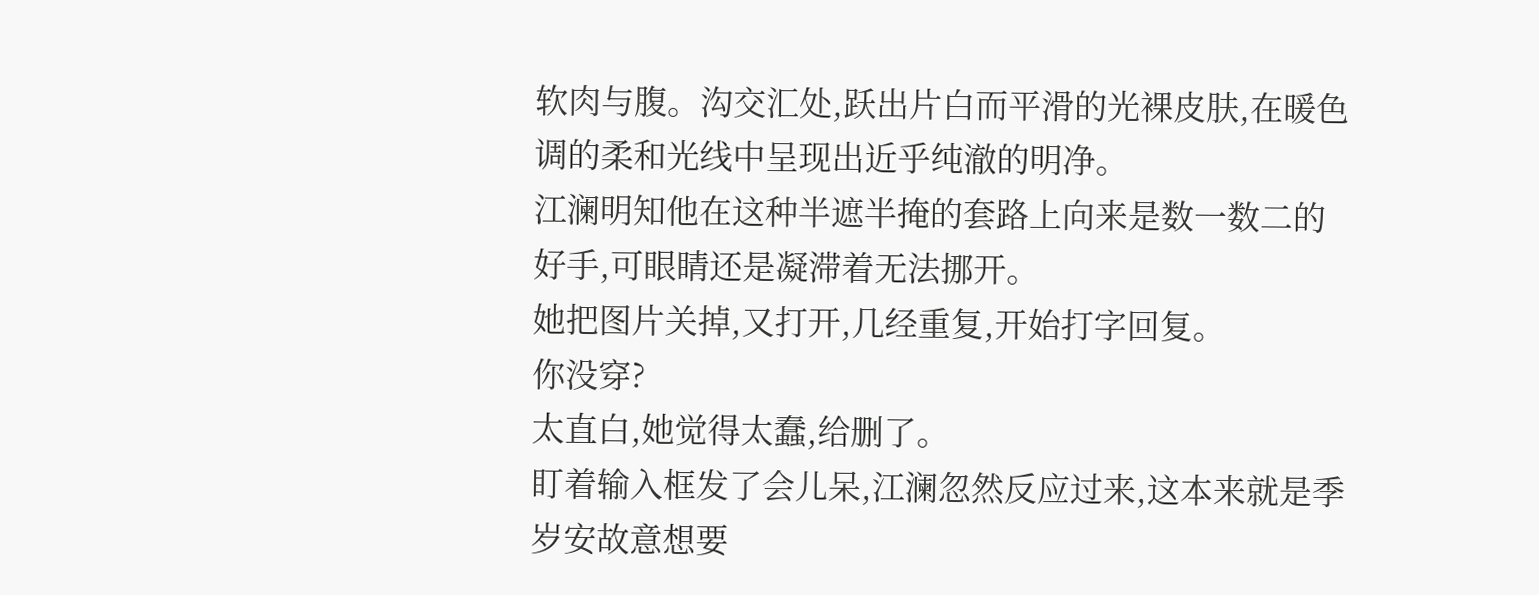软肉与腹。沟交汇处,跃出片白而平滑的光裸皮肤,在暖色调的柔和光线中呈现出近乎纯澈的明净。
江澜明知他在这种半遮半掩的套路上向来是数一数二的好手,可眼睛还是凝滞着无法挪开。
她把图片关掉,又打开,几经重复,开始打字回复。
你没穿?
太直白,她觉得太蠢,给删了。
盯着输入框发了会儿呆,江澜忽然反应过来,这本来就是季岁安故意想要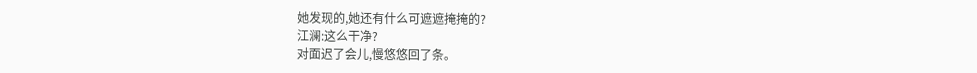她发现的,她还有什么可遮遮掩掩的?
江澜:这么干净?
对面迟了会儿,慢悠悠回了条。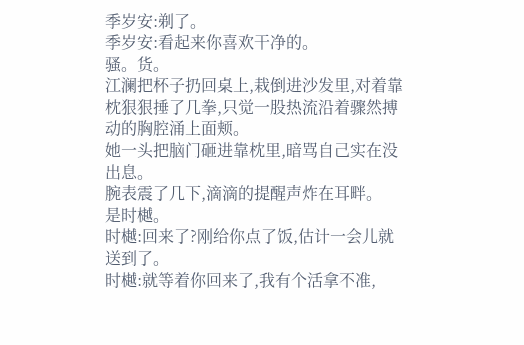季岁安:剃了。
季岁安:看起来你喜欢干净的。
骚。货。
江澜把杯子扔回桌上,栽倒进沙发里,对着靠枕狠狠捶了几拳,只觉一股热流沿着骤然搏动的胸腔涌上面颊。
她一头把脑门砸进靠枕里,暗骂自己实在没出息。
腕表震了几下,滴滴的提醒声炸在耳畔。
是时樾。
时樾:回来了?刚给你点了饭,估计一会儿就送到了。
时樾:就等着你回来了,我有个活拿不准,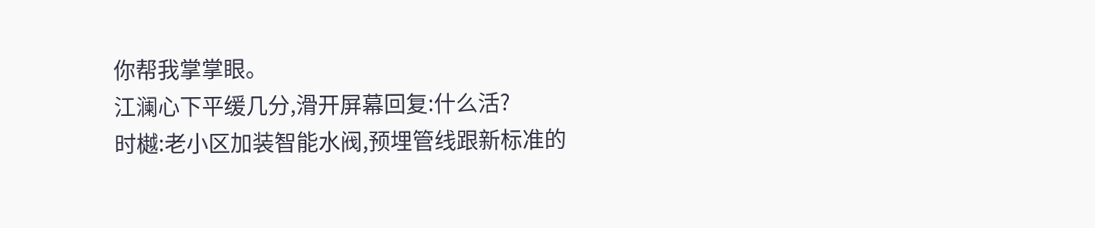你帮我掌掌眼。
江澜心下平缓几分,滑开屏幕回复:什么活?
时樾:老小区加装智能水阀,预埋管线跟新标准的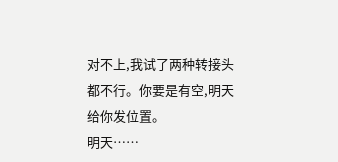对不上,我试了两种转接头都不行。你要是有空,明天给你发位置。
明天……